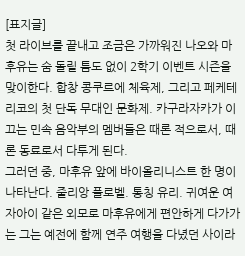[표지글]
첫 라이브를 끝내고 조금은 가까워진 나오와 마후유는 숨 돌릴 틈도 없이 2학기 이벤트 시즌을 맞이한다. 합창 콩쿠르에 체육제, 그리고 페케테리코의 첫 단독 무대인 문화제. 카구라자카가 이끄는 민속 음악부의 멤버들은 때론 적으로서, 때론 동료로서 다투게 된다.
그러던 중, 마후유 앞에 바이올리니스트 한 명이 나타난다. 줄리앙 플로벨. 통칭 유리. 귀여운 여자아이 같은 외모로 마후유에게 편안하게 다가가는 그는 예전에 함께 연주 여행을 다녔던 사이라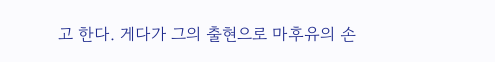고 한다. 게다가 그의 출현으로 마후유의 손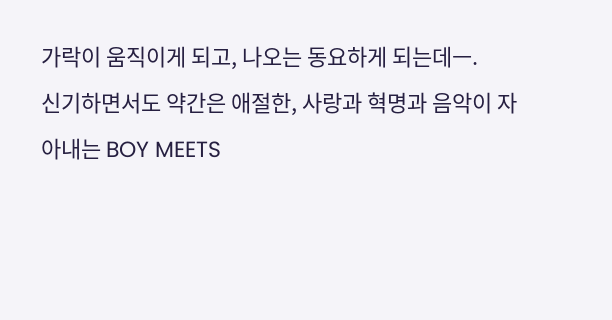가락이 움직이게 되고, 나오는 동요하게 되는데ㅡ.
신기하면서도 약간은 애절한, 사랑과 혁명과 음악이 자아내는 BOY MEETS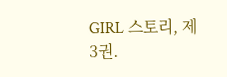GIRL 스토리, 제3권.